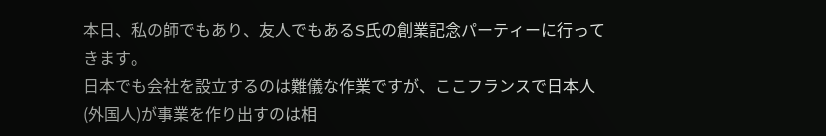本日、私の師でもあり、友人でもあるS氏の創業記念パーティーに行ってきます。
日本でも会社を設立するのは難儀な作業ですが、ここフランスで日本人(外国人)が事業を作り出すのは相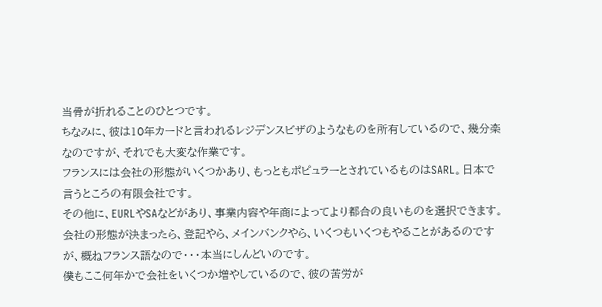当骨が折れることのひとつです。
ちなみに、彼は10年カードと言われるレジデンスビザのようなものを所有しているので、幾分楽なのですが、それでも大変な作業です。
フランスには会社の形態がいくつかあり、もっともポピュラーとされているものはSARL。日本で言うところの有限会社です。
その他に、EURLやSAなどがあり、事業内容や年商によってより都合の良いものを選択できます。
会社の形態が決まったら、登記やら、メインバンクやら、いくつもいくつもやることがあるのですが、概ねフランス語なので・・・本当にしんどいのです。
僕もここ何年かで会社をいくつか増やしているので、彼の苦労が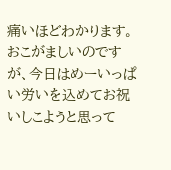痛いほどわかります。
おこがましいのですが、今日はめーいっぱい労いを込めてお祝いしこようと思って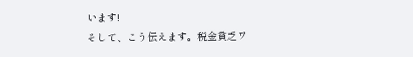います!
そして、こう伝えます。税金貧乏ワ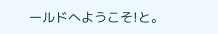ールドへようこそ!と。